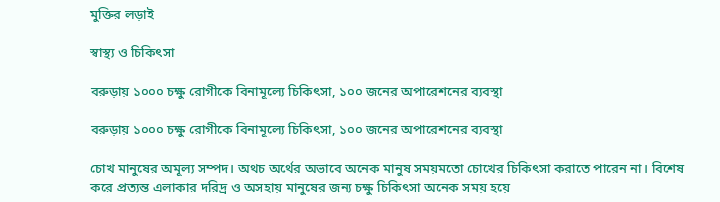মুক্তির লড়াই

স্বাস্থ্য ও চিকিৎসা

বরুড়ায় ১০০০ চক্ষু রোগীকে বিনামূল্যে চিকিৎসা, ১০০ জনের অপারেশনের ব্যবস্থা

বরুড়ায় ১০০০ চক্ষু রোগীকে বিনামূল্যে চিকিৎসা, ১০০ জনের অপারেশনের ব্যবস্থা

চোখ মানুষের অমূল্য সম্পদ। অথচ অর্থের অভাবে অনেক মানুষ সময়মতো চোখের চিকিৎসা করাতে পারেন না। বিশেষ করে প্রত্যন্ত এলাকার দরিদ্র ও অসহায় মানুষের জন্য চক্ষু চিকিৎসা অনেক সময় হয়ে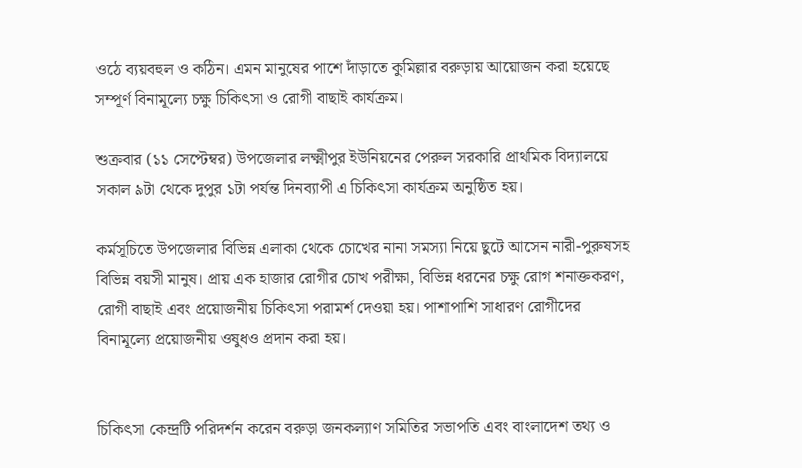ওঠে ব্যয়বহুল ও কঠিন। এমন মানুষের পাশে দাঁড়াতে কুমিল্লার বরুড়ায় আয়োজন করা হয়েছে সম্পূর্ণ বিনামূল্যে চক্ষু চিকিৎসা ও রোগী বাছাই কার্যক্রম।

শুক্রবার (১১ সেপ্টেম্বর) উপজেলার লক্ষ্মীপুর ইউনিয়নের পেরুল সরকারি প্রাথমিক বিদ্যালয়ে সকাল ৯টা থেকে দুপুর ১টা পর্যন্ত দিনব্যাপী এ চিকিৎসা কার্যক্রম অনুষ্ঠিত হয়।

কর্মসূচিতে উপজেলার বিভিন্ন এলাকা থেকে চোখের নানা সমস্যা নিয়ে ছুটে আসেন নারী-পুরুষসহ বিভিন্ন বয়সী মানুষ। প্রায় এক হাজার রোগীর চোখ পরীক্ষা, বিভিন্ন ধরনের চক্ষু রোগ শনাক্তকরণ, রোগী বাছাই এবং প্রয়োজনীয় চিকিৎসা পরামর্শ দেওয়া হয়। পাশাপাশি সাধারণ রোগীদের বিনামূল্যে প্রয়োজনীয় ওষুধও প্রদান করা হয়।


চিকিৎসা কেন্দ্রটি পরিদর্শন করেন বরুড়া জনকল্যাণ সমিতির সভাপতি এবং বাংলাদেশ তথ্য ও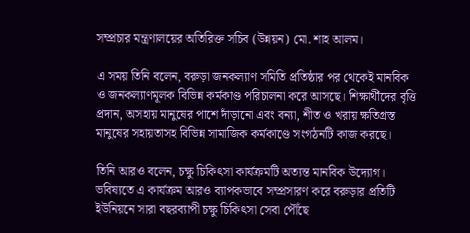সম্প্রচার মন্ত্রণালয়ের অতিরিক্ত সচিব (উন্নয়ন) মো. শাহ আলম।

এ সময় তিনি বলেন, বরুড়া জনকল্যাণ সমিতি প্রতিষ্ঠার পর থেকেই মানবিক ও জনকল্যাণমূলক বিভিন্ন কর্মকাণ্ড পরিচালনা করে আসছে। শিক্ষার্থীদের বৃত্তি প্রদান, অসহায় মানুষের পাশে দাঁড়ানো এবং বন্যা, শীত ও খরায় ক্ষতিগ্রস্ত মানুষের সহায়তাসহ বিভিন্ন সামাজিক কর্মকাণ্ডে সংগঠনটি কাজ করছে।

তিনি আরও বলেন, চক্ষু চিকিৎসা কার্যক্রমটি অত্যন্ত মানবিক উদ্যোগ। ভবিষ্যতে এ কার্যক্রম আরও ব্যাপকভাবে সম্প্রসারণ করে বরুড়ার প্রতিটি ইউনিয়নে সারা বছরব্যাপী চক্ষু চিকিৎসা সেবা পৌঁছে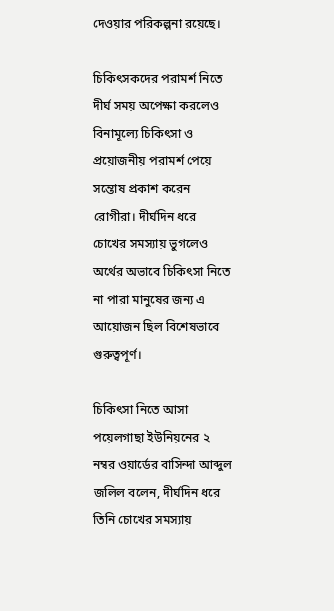দেওয়ার পরিকল্পনা রয়েছে।

চিকিৎসকদের পরামর্শ নিতে দীর্ঘ সময় অপেক্ষা করলেও বিনামূল্যে চিকিৎসা ও প্রয়োজনীয় পরামর্শ পেয়ে সন্তোষ প্রকাশ করেন রোগীরা। দীর্ঘদিন ধরে চোখের সমস্যায় ভুগলেও অর্থের অভাবে চিকিৎসা নিতে না পারা মানুষের জন্য এ আয়োজন ছিল বিশেষভাবে গুরুত্বপূর্ণ।

চিকিৎসা নিতে আসা পয়েলগাছা ইউনিয়নের ২ নম্বর ওয়ার্ডের বাসিন্দা আব্দুল জলিল বলেন, দীর্ঘদিন ধরে তিনি চোখের সমস্যায়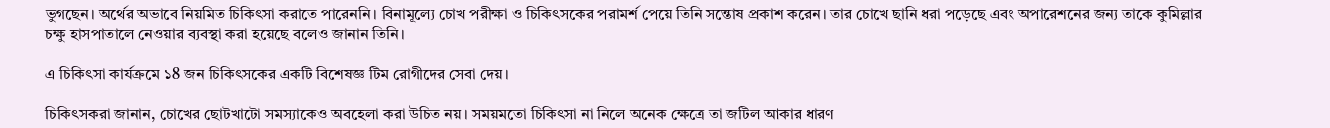ভুগছেন। অর্থের অভাবে নিয়মিত চিকিৎসা করাতে পারেননি। বিনামূল্যে চোখ পরীক্ষা ও চিকিৎসকের পরামর্শ পেয়ে তিনি সন্তোষ প্রকাশ করেন। তার চোখে ছানি ধরা পড়েছে এবং অপারেশনের জন্য তাকে কুমিল্লার চক্ষু হাসপাতালে নেওয়ার ব্যবস্থা করা হয়েছে বলেও জানান তিনি।

এ চিকিৎসা কার্যক্রমে ১8 জন চিকিৎসকের একটি বিশেষজ্ঞ টিম রোগীদের সেবা দেয়।

চিকিৎসকরা জানান, চোখের ছোটখাটো সমস্যাকেও অবহেলা করা উচিত নয়। সময়মতো চিকিৎসা না নিলে অনেক ক্ষেত্রে তা জটিল আকার ধারণ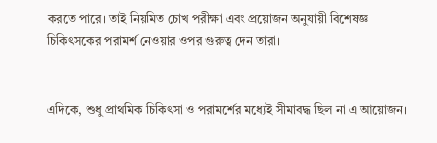করতে পারে। তাই নিয়মিত চোখ পরীক্ষা এবং প্রয়োজন অনুযায়ী বিশেষজ্ঞ চিকিৎসকের পরামর্শ নেওয়ার ওপর গুরুত্ব দেন তারা।


এদিকে, শুধু প্রাথমিক চিকিৎসা ও পরামর্শের মধ্যেই সীমাবদ্ধ ছিল না এ আয়োজন।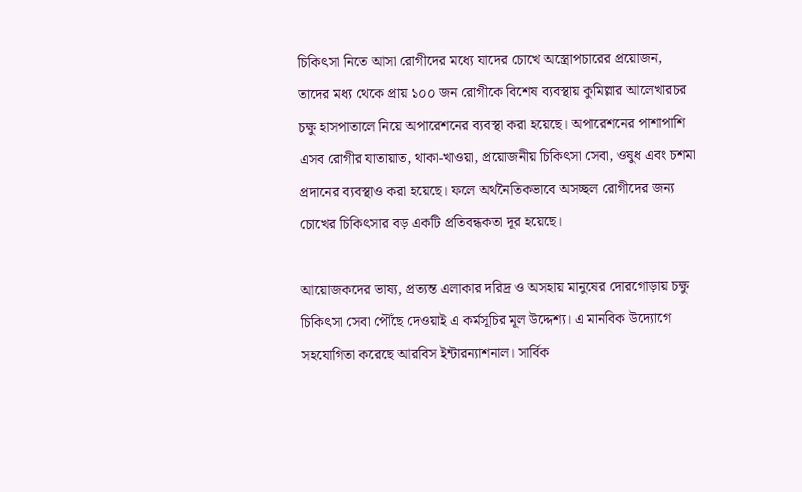চিকিৎসা নিতে আসা রোগীদের মধ্যে যাদের চোখে অস্ত্রোপচারের প্রয়োজন, তাদের মধ্য থেকে প্রায় ১০০ জন রোগীকে বিশেষ ব্যবস্থায় কুমিল্লার আলেখারচর চক্ষু হাসপাতালে নিয়ে অপারেশনের ব্যবস্থা করা হয়েছে। অপারেশনের পাশাপাশি এসব রোগীর যাতায়াত, থাকা-খাওয়া, প্রয়োজনীয় চিকিৎসা সেবা, ওষুধ এবং চশমা প্রদানের ব্যবস্থাও করা হয়েছে। ফলে অর্থনৈতিকভাবে অসচ্ছল রোগীদের জন্য চোখের চিকিৎসার বড় একটি প্রতিবন্ধকতা দূর হয়েছে।

আয়োজকদের ভাষ্য, প্রত্যন্ত এলাকার দরিদ্র ও অসহায় মানুষের দোরগোড়ায় চক্ষু চিকিৎসা সেবা পৌঁছে দেওয়াই এ কর্মসূচির মূল উদ্দেশ্য। এ মানবিক উদ্যোগে সহযোগিতা করেছে আরবিস ইন্টারন্যাশনাল। সার্বিক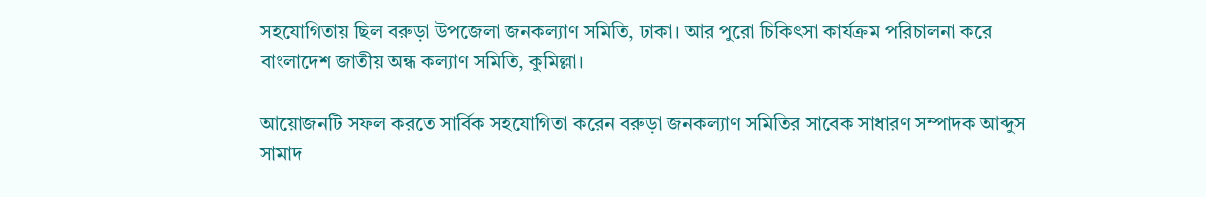সহযোগিতায় ছিল বরুড়া উপজেলা জনকল্যাণ সমিতি, ঢাকা। আর পুরো চিকিৎসা কার্যক্রম পরিচালনা করে বাংলাদেশ জাতীয় অন্ধ কল্যাণ সমিতি, কুমিল্লা।

আয়োজনটি সফল করতে সার্বিক সহযোগিতা করেন বরুড়া জনকল্যাণ সমিতির সাবেক সাধারণ সম্পাদক আব্দুস সামাদ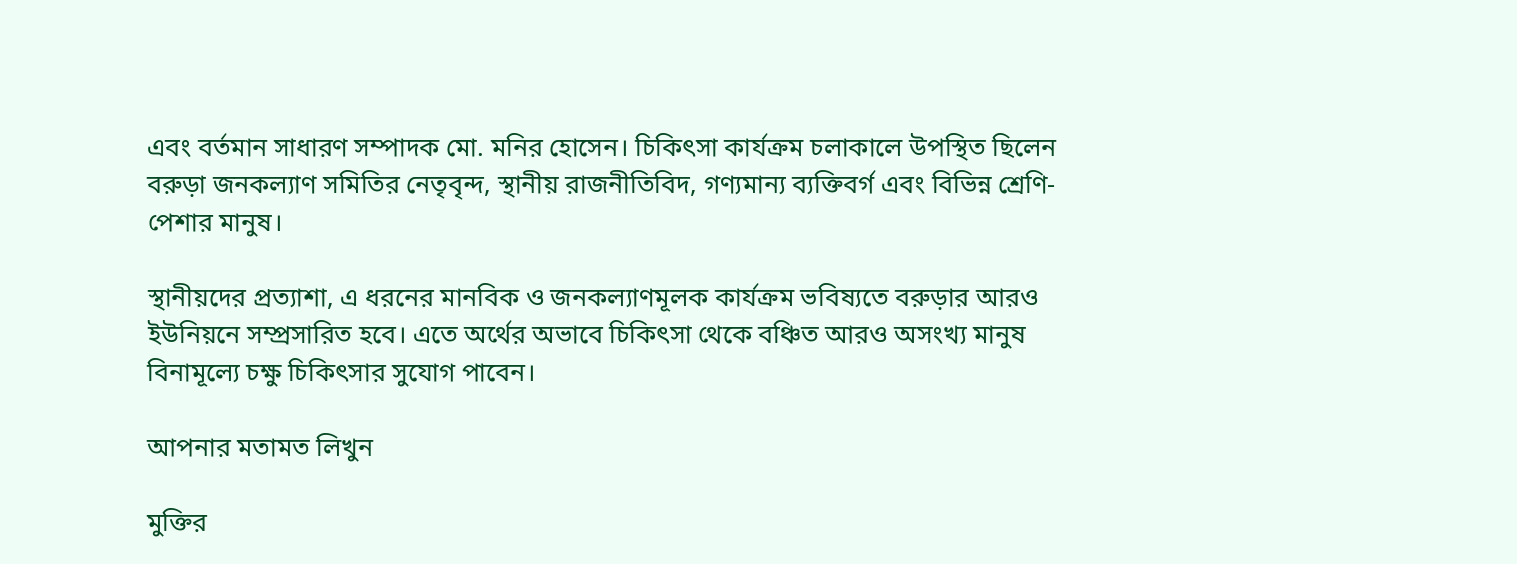এবং বর্তমান সাধারণ সম্পাদক মো. মনির হোসেন। চিকিৎসা কার্যক্রম চলাকালে উপস্থিত ছিলেন বরুড়া জনকল্যাণ সমিতির নেতৃবৃন্দ, স্থানীয় রাজনীতিবিদ, গণ্যমান্য ব্যক্তিবর্গ এবং বিভিন্ন শ্রেণি-পেশার মানুষ।

স্থানীয়দের প্রত্যাশা, এ ধরনের মানবিক ও জনকল্যাণমূলক কার্যক্রম ভবিষ্যতে বরুড়ার আরও ইউনিয়নে সম্প্রসারিত হবে। এতে অর্থের অভাবে চিকিৎসা থেকে বঞ্চিত আরও অসংখ্য মানুষ বিনামূল্যে চক্ষু চিকিৎসার সুযোগ পাবেন।

আপনার মতামত লিখুন

মুক্তির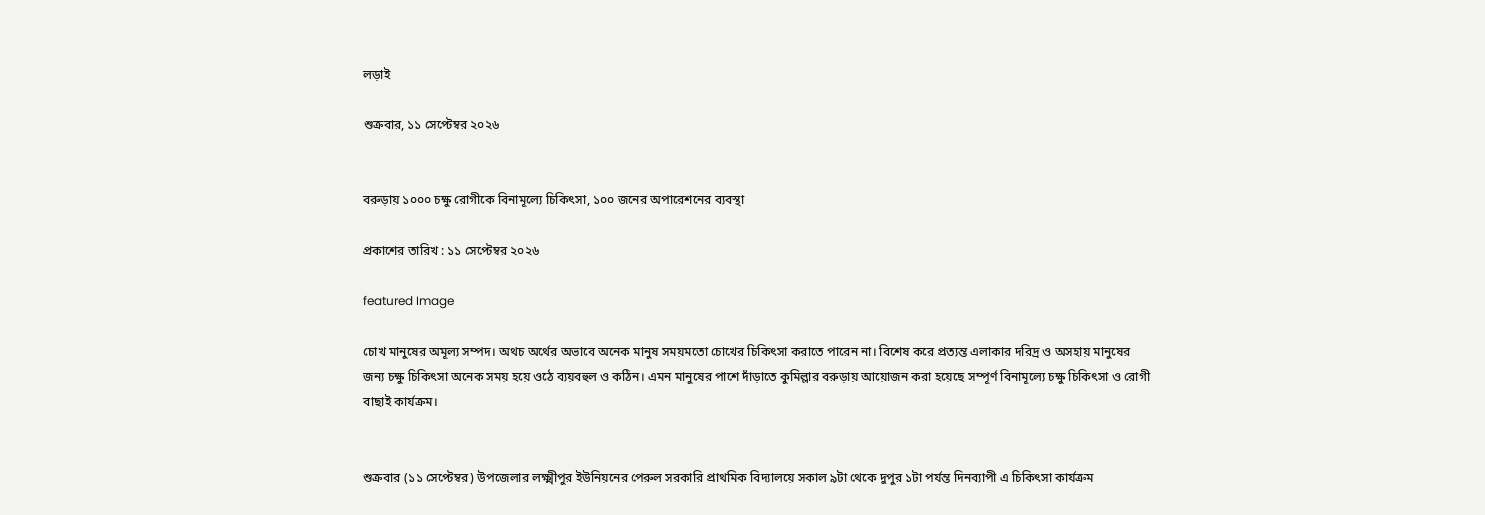লড়াই

শুক্রবার, ১১ সেপ্টেম্বর ২০২৬


বরুড়ায় ১০০০ চক্ষু রোগীকে বিনামূল্যে চিকিৎসা, ১০০ জনের অপারেশনের ব্যবস্থা

প্রকাশের তারিখ : ১১ সেপ্টেম্বর ২০২৬

featured Image

চোখ মানুষের অমূল্য সম্পদ। অথচ অর্থের অভাবে অনেক মানুষ সময়মতো চোখের চিকিৎসা করাতে পারেন না। বিশেষ করে প্রত্যন্ত এলাকার দরিদ্র ও অসহায় মানুষের জন্য চক্ষু চিকিৎসা অনেক সময় হয়ে ওঠে ব্যয়বহুল ও কঠিন। এমন মানুষের পাশে দাঁড়াতে কুমিল্লার বরুড়ায় আয়োজন করা হয়েছে সম্পূর্ণ বিনামূল্যে চক্ষু চিকিৎসা ও রোগী বাছাই কার্যক্রম।


শুক্রবার (১১ সেপ্টেম্বর) উপজেলার লক্ষ্মীপুর ইউনিয়নের পেরুল সরকারি প্রাথমিক বিদ্যালয়ে সকাল ৯টা থেকে দুপুর ১টা পর্যন্ত দিনব্যাপী এ চিকিৎসা কার্যক্রম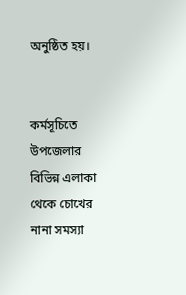অনুষ্ঠিত হয়।


কর্মসূচিতে উপজেলার বিভিন্ন এলাকা থেকে চোখের নানা সমস্যা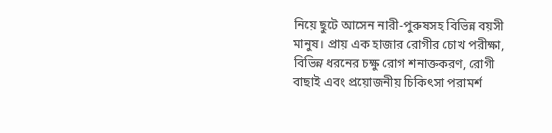নিয়ে ছুটে আসেন নারী-পুরুষসহ বিভিন্ন বয়সী মানুষ। প্রায় এক হাজার রোগীর চোখ পরীক্ষা, বিভিন্ন ধরনের চক্ষু রোগ শনাক্তকরণ, রোগী বাছাই এবং প্রয়োজনীয় চিকিৎসা পরামর্শ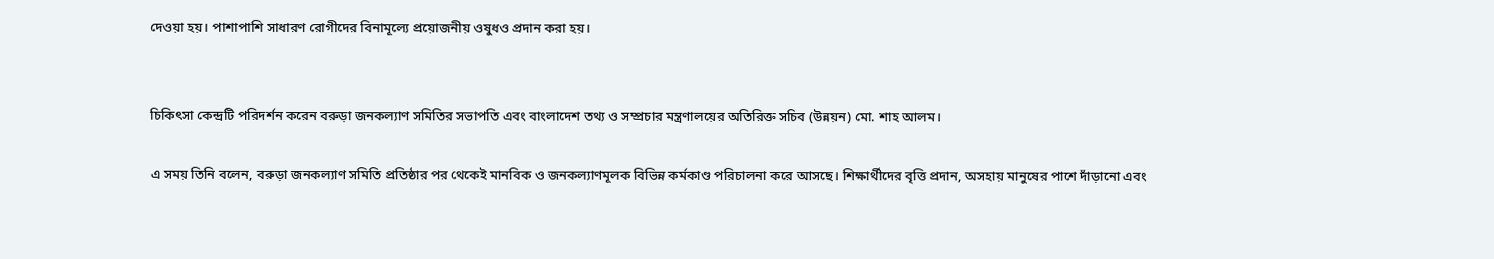দেওয়া হয়। পাশাপাশি সাধারণ রোগীদের বিনামূল্যে প্রয়োজনীয় ওষুধও প্রদান করা হয়।


চিকিৎসা কেন্দ্রটি পরিদর্শন করেন বরুড়া জনকল্যাণ সমিতির সভাপতি এবং বাংলাদেশ তথ্য ও সম্প্রচার মন্ত্রণালয়ের অতিরিক্ত সচিব (উন্নয়ন) মো. শাহ আলম।

এ সময় তিনি বলেন, বরুড়া জনকল্যাণ সমিতি প্রতিষ্ঠার পর থেকেই মানবিক ও জনকল্যাণমূলক বিভিন্ন কর্মকাণ্ড পরিচালনা করে আসছে। শিক্ষার্থীদের বৃত্তি প্রদান, অসহায় মানুষের পাশে দাঁড়ানো এবং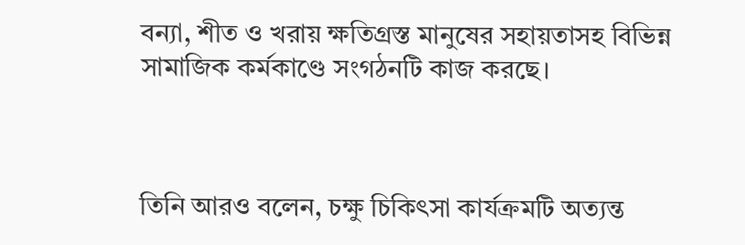বন্যা, শীত ও খরায় ক্ষতিগ্রস্ত মানুষের সহায়তাসহ বিভিন্ন সামাজিক কর্মকাণ্ডে সংগঠনটি কাজ করছে।



তিনি আরও বলেন, চক্ষু চিকিৎসা কার্যক্রমটি অত্যন্ত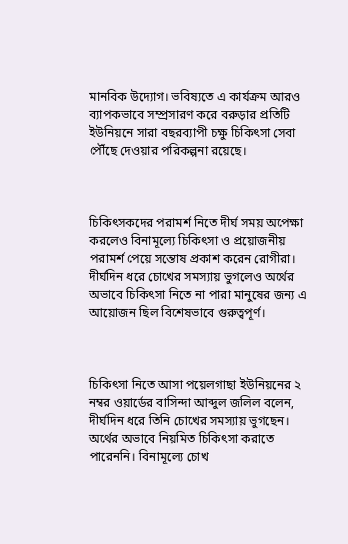মানবিক উদ্যোগ। ভবিষ্যতে এ কার্যক্রম আরও ব্যাপকভাবে সম্প্রসারণ করে বরুড়ার প্রতিটি ইউনিয়নে সারা বছরব্যাপী চক্ষু চিকিৎসা সেবা পৌঁছে দেওয়ার পরিকল্পনা রয়েছে।



চিকিৎসকদের পরামর্শ নিতে দীর্ঘ সময় অপেক্ষা করলেও বিনামূল্যে চিকিৎসা ও প্রয়োজনীয় পরামর্শ পেয়ে সন্তোষ প্রকাশ করেন রোগীরা। দীর্ঘদিন ধরে চোখের সমস্যায় ভুগলেও অর্থের অভাবে চিকিৎসা নিতে না পারা মানুষের জন্য এ আয়োজন ছিল বিশেষভাবে গুরুত্বপূর্ণ।



চিকিৎসা নিতে আসা পয়েলগাছা ইউনিয়নের ২ নম্বর ওয়ার্ডের বাসিন্দা আব্দুল জলিল বলেন, দীর্ঘদিন ধরে তিনি চোখের সমস্যায় ভুগছেন। অর্থের অভাবে নিয়মিত চিকিৎসা করাতে পারেননি। বিনামূল্যে চোখ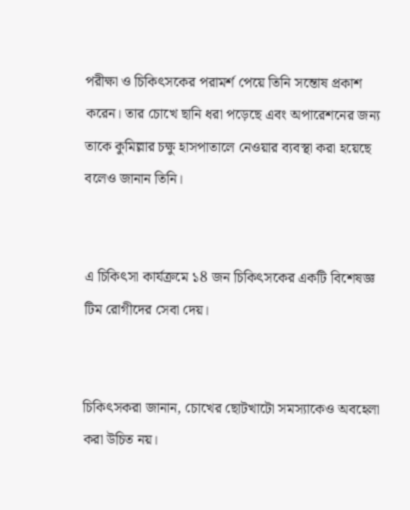পরীক্ষা ও চিকিৎসকের পরামর্শ পেয়ে তিনি সন্তোষ প্রকাশ করেন। তার চোখে ছানি ধরা পড়েছে এবং অপারেশনের জন্য তাকে কুমিল্লার চক্ষু হাসপাতালে নেওয়ার ব্যবস্থা করা হয়েছে বলেও জানান তিনি।


এ চিকিৎসা কার্যক্রমে ১8 জন চিকিৎসকের একটি বিশেষজ্ঞ টিম রোগীদের সেবা দেয়।


চিকিৎসকরা জানান, চোখের ছোটখাটো সমস্যাকেও অবহেলা করা উচিত নয়।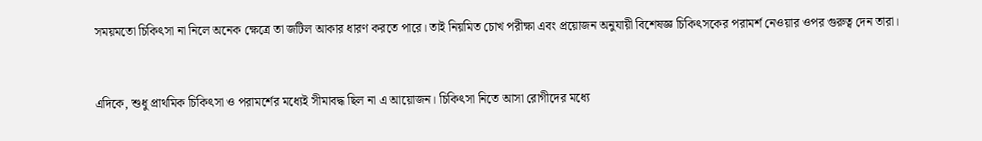সময়মতো চিকিৎসা না নিলে অনেক ক্ষেত্রে তা জটিল আকার ধারণ করতে পারে। তাই নিয়মিত চোখ পরীক্ষা এবং প্রয়োজন অনুযায়ী বিশেষজ্ঞ চিকিৎসকের পরামর্শ নেওয়ার ওপর গুরুত্ব দেন তারা।


এদিকে, শুধু প্রাথমিক চিকিৎসা ও পরামর্শের মধ্যেই সীমাবদ্ধ ছিল না এ আয়োজন। চিকিৎসা নিতে আসা রোগীদের মধ্যে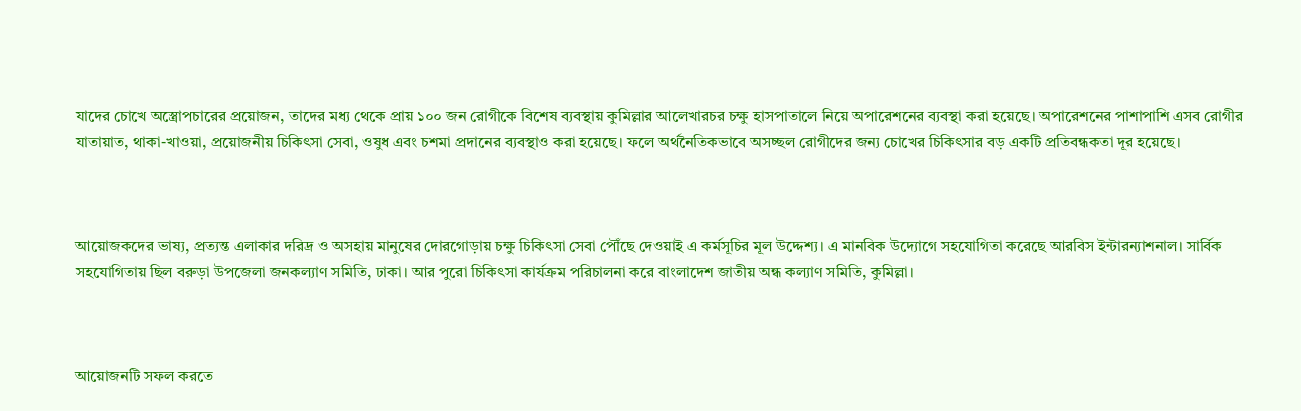যাদের চোখে অস্ত্রোপচারের প্রয়োজন, তাদের মধ্য থেকে প্রায় ১০০ জন রোগীকে বিশেষ ব্যবস্থায় কুমিল্লার আলেখারচর চক্ষু হাসপাতালে নিয়ে অপারেশনের ব্যবস্থা করা হয়েছে। অপারেশনের পাশাপাশি এসব রোগীর যাতায়াত, থাকা-খাওয়া, প্রয়োজনীয় চিকিৎসা সেবা, ওষুধ এবং চশমা প্রদানের ব্যবস্থাও করা হয়েছে। ফলে অর্থনৈতিকভাবে অসচ্ছল রোগীদের জন্য চোখের চিকিৎসার বড় একটি প্রতিবন্ধকতা দূর হয়েছে।



আয়োজকদের ভাষ্য, প্রত্যন্ত এলাকার দরিদ্র ও অসহায় মানুষের দোরগোড়ায় চক্ষু চিকিৎসা সেবা পৌঁছে দেওয়াই এ কর্মসূচির মূল উদ্দেশ্য। এ মানবিক উদ্যোগে সহযোগিতা করেছে আরবিস ইন্টারন্যাশনাল। সার্বিক সহযোগিতায় ছিল বরুড়া উপজেলা জনকল্যাণ সমিতি, ঢাকা। আর পুরো চিকিৎসা কার্যক্রম পরিচালনা করে বাংলাদেশ জাতীয় অন্ধ কল্যাণ সমিতি, কুমিল্লা।



আয়োজনটি সফল করতে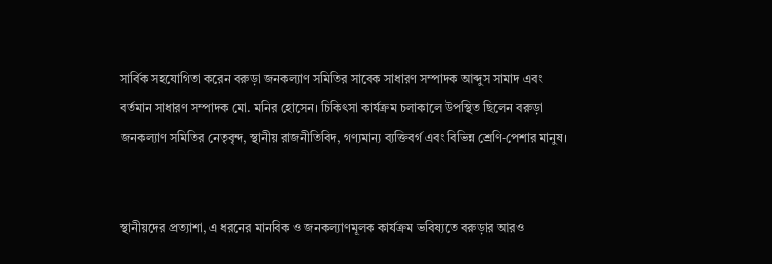সার্বিক সহযোগিতা করেন বরুড়া জনকল্যাণ সমিতির সাবেক সাধারণ সম্পাদক আব্দুস সামাদ এবং বর্তমান সাধারণ সম্পাদক মো. মনির হোসেন। চিকিৎসা কার্যক্রম চলাকালে উপস্থিত ছিলেন বরুড়া জনকল্যাণ সমিতির নেতৃবৃন্দ, স্থানীয় রাজনীতিবিদ, গণ্যমান্য ব্যক্তিবর্গ এবং বিভিন্ন শ্রেণি-পেশার মানুষ।


স্থানীয়দের প্রত্যাশা, এ ধরনের মানবিক ও জনকল্যাণমূলক কার্যক্রম ভবিষ্যতে বরুড়ার আরও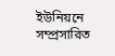ইউনিয়নে সম্প্রসারিত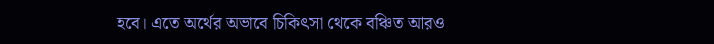হবে। এতে অর্থের অভাবে চিকিৎসা থেকে বঞ্চিত আরও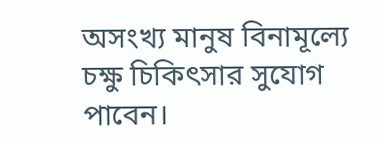অসংখ্য মানুষ বিনামূল্যে চক্ষু চিকিৎসার সুযোগ পাবেন।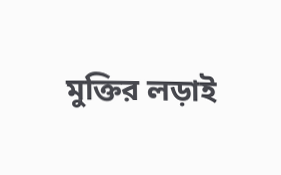মুক্তির লড়াই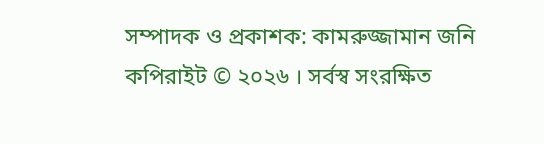সম্পাদক ও প্রকাশক: কামরুজ্জামান জনি
কপিরাইট © ২০২৬ । সর্বস্ব সংরক্ষিত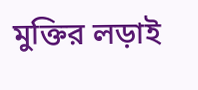মুক্তির লড়াই